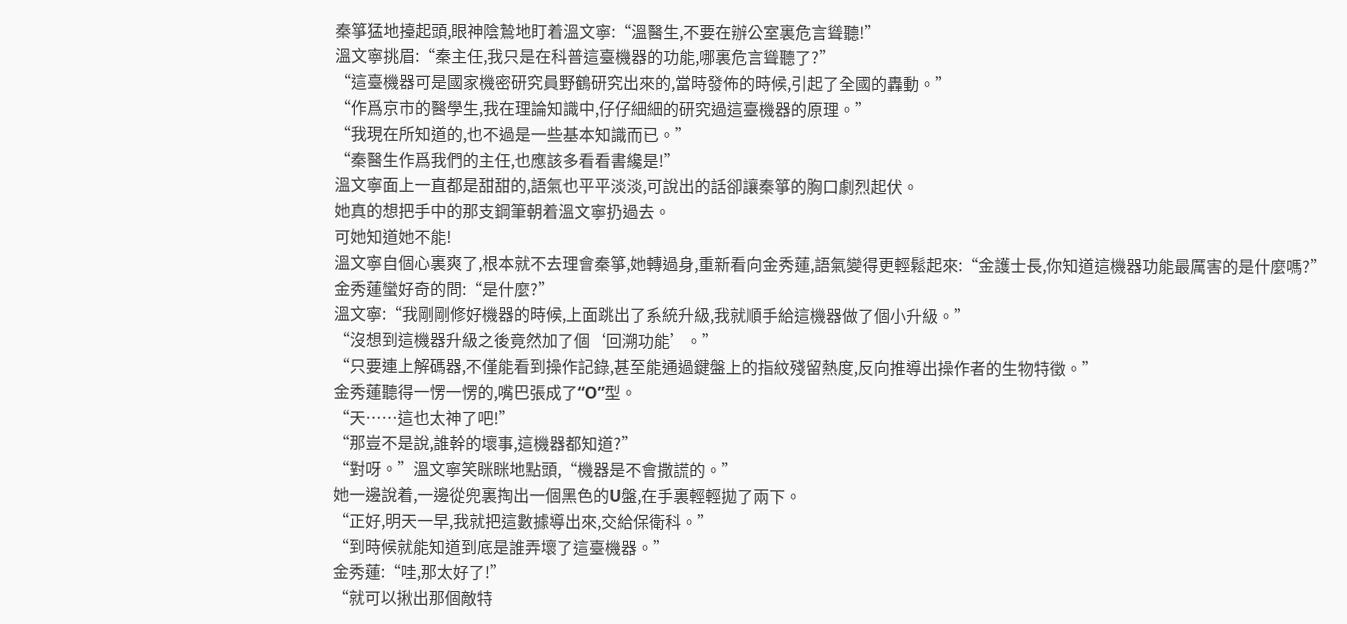秦箏猛地擡起頭,眼神陰鷙地盯着溫文寧:“溫醫生,不要在辦公室裏危言聳聽!”
溫文寧挑眉:“秦主任,我只是在科普這臺機器的功能,哪裏危言聳聽了?”
“這臺機器可是國家機密研究員野鶴研究出來的,當時發佈的時候,引起了全國的轟動。”
“作爲京市的醫學生,我在理論知識中,仔仔細細的研究過這臺機器的原理。”
“我現在所知道的,也不過是一些基本知識而已。”
“秦醫生作爲我們的主任,也應該多看看書纔是!”
溫文寧面上一直都是甜甜的,語氣也平平淡淡,可說出的話卻讓秦箏的胸口劇烈起伏。
她真的想把手中的那支鋼筆朝着溫文寧扔過去。
可她知道她不能!
溫文寧自個心裏爽了,根本就不去理會秦箏,她轉過身,重新看向金秀蓮,語氣變得更輕鬆起來:“金護士長,你知道這機器功能最厲害的是什麼嗎?”
金秀蓮蠻好奇的問:“是什麼?”
溫文寧:“我剛剛修好機器的時候,上面跳出了系統升級,我就順手給這機器做了個小升級。”
“沒想到這機器升級之後竟然加了個‘回溯功能’。”
“只要連上解碼器,不僅能看到操作記錄,甚至能通過鍵盤上的指紋殘留熱度,反向推導出操作者的生物特徵。”
金秀蓮聽得一愣一愣的,嘴巴張成了“O”型。
“天……這也太神了吧!”
“那豈不是說,誰幹的壞事,這機器都知道?”
“對呀。”溫文寧笑眯眯地點頭,“機器是不會撒謊的。”
她一邊說着,一邊從兜裏掏出一個黑色的U盤,在手裏輕輕拋了兩下。
“正好,明天一早,我就把這數據導出來,交給保衛科。”
“到時候就能知道到底是誰弄壞了這臺機器。”
金秀蓮:“哇,那太好了!”
“就可以揪出那個敵特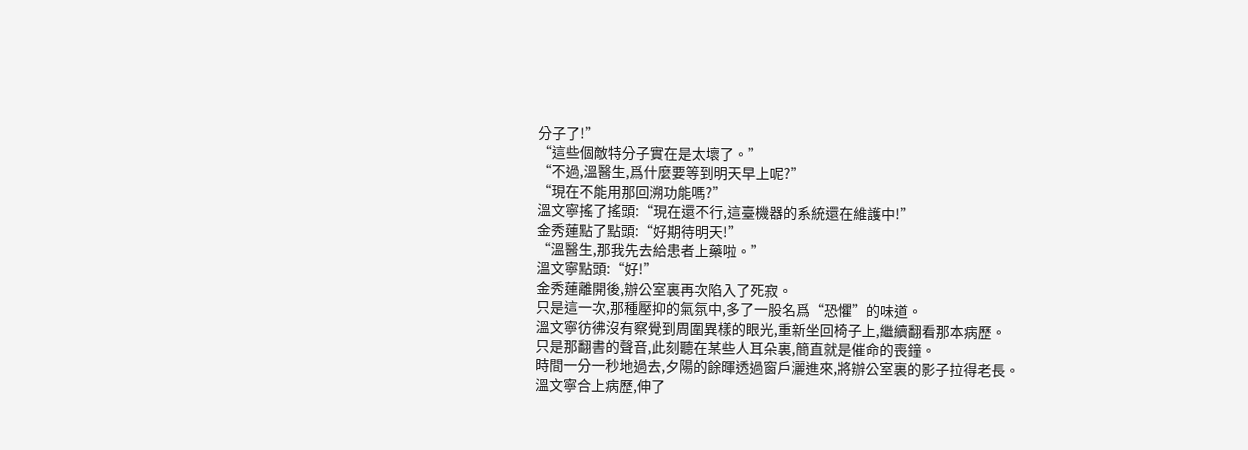分子了!”
“這些個敵特分子實在是太壞了。”
“不過,溫醫生,爲什麼要等到明天早上呢?”
“現在不能用那回溯功能嗎?”
溫文寧搖了搖頭:“現在還不行,這臺機器的系統還在維護中!”
金秀蓮點了點頭:“好期待明天!”
“溫醫生,那我先去給患者上藥啦。”
溫文寧點頭:“好!”
金秀蓮離開後,辦公室裏再次陷入了死寂。
只是這一次,那種壓抑的氣氛中,多了一股名爲“恐懼”的味道。
溫文寧彷彿沒有察覺到周圍異樣的眼光,重新坐回椅子上,繼續翻看那本病歷。
只是那翻書的聲音,此刻聽在某些人耳朵裏,簡直就是催命的喪鐘。
時間一分一秒地過去,夕陽的餘暉透過窗戶灑進來,將辦公室裏的影子拉得老長。
溫文寧合上病歷,伸了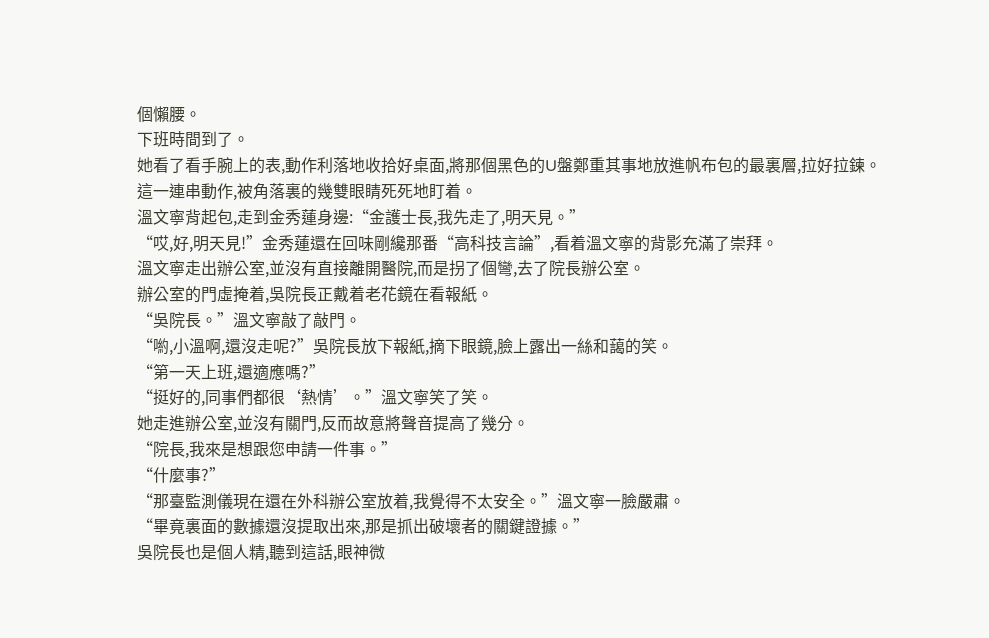個懶腰。
下班時間到了。
她看了看手腕上的表,動作利落地收拾好桌面,將那個黑色的U盤鄭重其事地放進帆布包的最裏層,拉好拉鍊。
這一連串動作,被角落裏的幾雙眼睛死死地盯着。
溫文寧背起包,走到金秀蓮身邊:“金護士長,我先走了,明天見。”
“哎,好,明天見!”金秀蓮還在回味剛纔那番“高科技言論”,看着溫文寧的背影充滿了崇拜。
溫文寧走出辦公室,並沒有直接離開醫院,而是拐了個彎,去了院長辦公室。
辦公室的門虛掩着,吳院長正戴着老花鏡在看報紙。
“吳院長。”溫文寧敲了敲門。
“喲,小溫啊,還沒走呢?”吳院長放下報紙,摘下眼鏡,臉上露出一絲和藹的笑。
“第一天上班,還適應嗎?”
“挺好的,同事們都很‘熱情’。”溫文寧笑了笑。
她走進辦公室,並沒有關門,反而故意將聲音提高了幾分。
“院長,我來是想跟您申請一件事。”
“什麼事?”
“那臺監測儀現在還在外科辦公室放着,我覺得不太安全。”溫文寧一臉嚴肅。
“畢竟裏面的數據還沒提取出來,那是抓出破壞者的關鍵證據。”
吳院長也是個人精,聽到這話,眼神微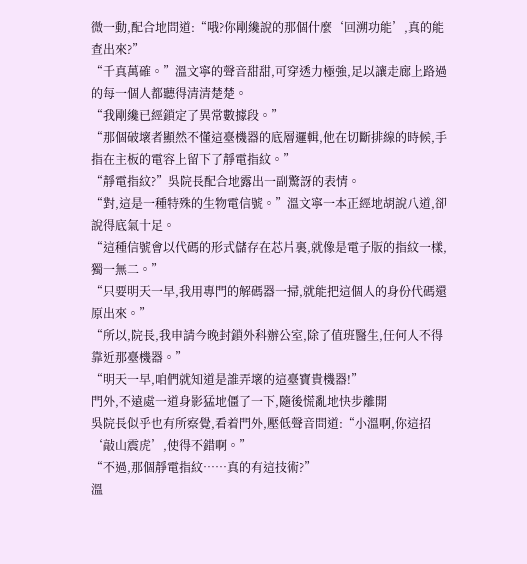微一動,配合地問道:“哦?你剛纔說的那個什麼‘回溯功能’,真的能查出來?”
“千真萬確。”溫文寧的聲音甜甜,可穿透力極強,足以讓走廊上路過的每一個人都聽得清清楚楚。
“我剛纔已經鎖定了異常數據段。”
“那個破壞者顯然不懂這臺機器的底層邏輯,他在切斷排線的時候,手指在主板的電容上留下了靜電指紋。”
“靜電指紋?”吳院長配合地露出一副驚訝的表情。
“對,這是一種特殊的生物電信號。”溫文寧一本正經地胡說八道,卻說得底氣十足。
“這種信號會以代碼的形式儲存在芯片裏,就像是電子版的指紋一樣,獨一無二。”
“只要明天一早,我用專門的解碼器一掃,就能把這個人的身份代碼還原出來。”
“所以,院長,我申請今晚封鎖外科辦公室,除了值班醫生,任何人不得靠近那臺機器。”
“明天一早,咱們就知道是誰弄壞的這臺寶貴機器!”
門外,不遠處一道身影猛地僵了一下,隨後慌亂地快步離開
吳院長似乎也有所察覺,看着門外,壓低聲音問道:“小溫啊,你這招‘敲山震虎’,使得不錯啊。”
“不過,那個靜電指紋……真的有這技術?”
溫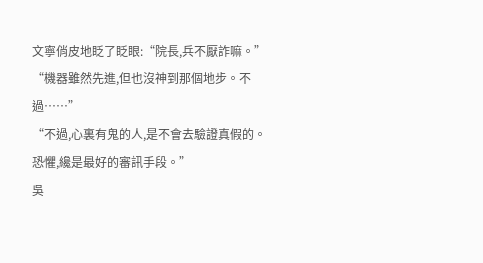文寧俏皮地眨了眨眼:“院長,兵不厭詐嘛。”
“機器雖然先進,但也沒神到那個地步。不過……”
“不過,心裏有鬼的人,是不會去驗證真假的。恐懼,纔是最好的審訊手段。”
吳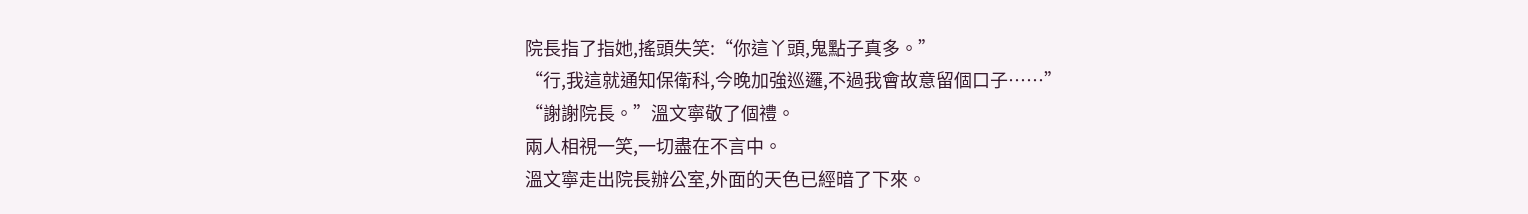院長指了指她,搖頭失笑:“你這丫頭,鬼點子真多。”
“行,我這就通知保衛科,今晚加強巡邏,不過我會故意留個口子……”
“謝謝院長。”溫文寧敬了個禮。
兩人相視一笑,一切盡在不言中。
溫文寧走出院長辦公室,外面的天色已經暗了下來。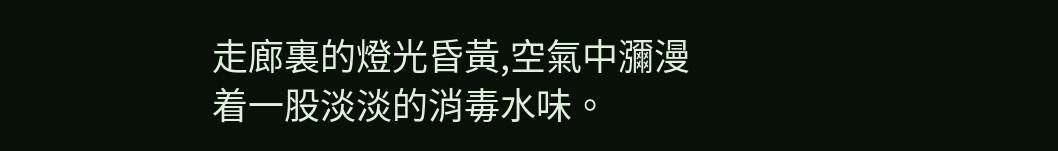走廊裏的燈光昏黃,空氣中瀰漫着一股淡淡的消毒水味。